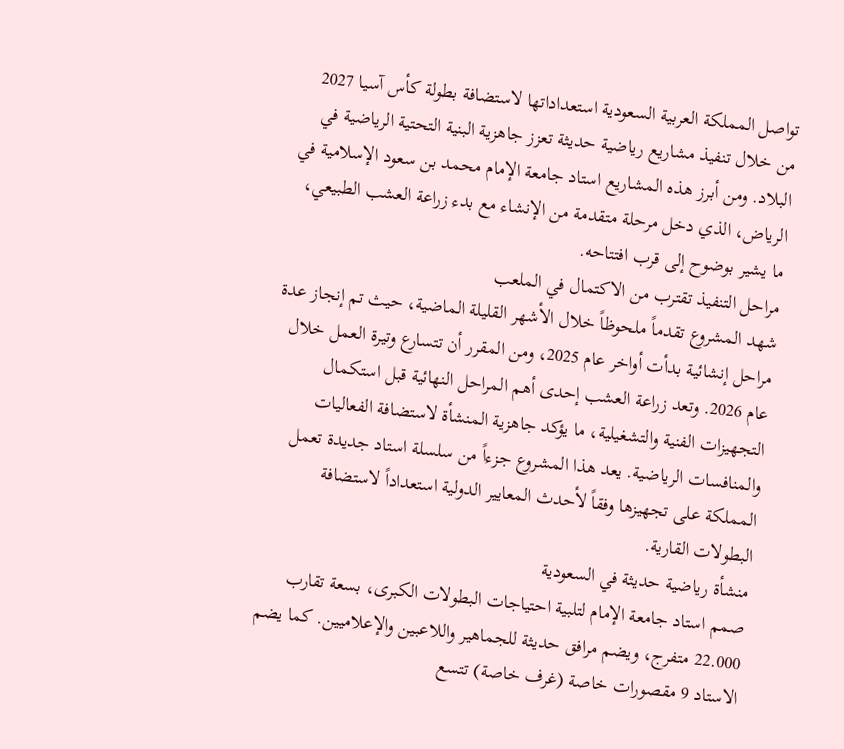تواصل المملكة العربية السعودية استعداداتها لاستضافة بطولة كأس آسيا 2027 من خلال تنفيذ مشاريع رياضية حديثة تعزز جاهزية البنية التحتية الرياضية في البلاد. ومن أبرز هذه المشاريع استاد جامعة الإمام محمد بن سعود الإسلامية في الرياض، الذي دخل مرحلة متقدمة من الإنشاء مع بدء زراعة العشب الطبيعي، ما يشير بوضوح إلى قرب افتتاحه.
مراحل التنفيذ تقترب من الاكتمال في الملعب
شهد المشروع تقدماً ملحوظاً خلال الأشهر القليلة الماضية، حيث تم إنجاز عدة مراحل إنشائية بدأت أواخر عام 2025، ومن المقرر أن تتسارع وتيرة العمل خلال عام 2026. وتعد زراعة العشب إحدى أهم المراحل النهائية قبل استكمال التجهيزات الفنية والتشغيلية، ما يؤكد جاهزية المنشأة لاستضافة الفعاليات والمنافسات الرياضية. يعد هذا المشروع جزءاً من سلسلة استاد جديدة تعمل المملكة على تجهيزها وفقاً لأحدث المعايير الدولية استعداداً لاستضافة البطولات القارية.
منشأة رياضية حديثة في السعودية
صمم استاد جامعة الإمام لتلبية احتياجات البطولات الكبرى، بسعة تقارب 22.000 متفرج، ويضم مرافق حديثة للجماهير واللاعبين والإعلاميين. كما يضم الاستاد 9 مقصورات خاصة (غرف خاصة) تتسع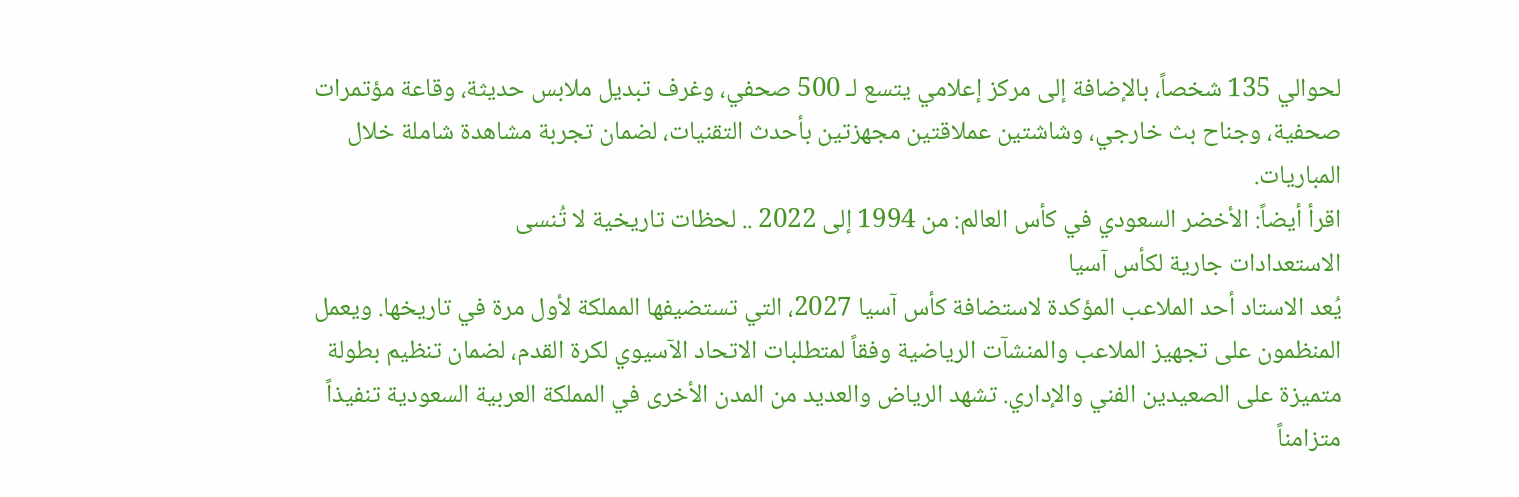لحوالي 135 شخصاً، بالإضافة إلى مركز إعلامي يتسع لـ 500 صحفي، وغرف تبديل ملابس حديثة، وقاعة مؤتمرات صحفية، وجناح بث خارجي، وشاشتين عملاقتين مجهزتين بأحدث التقنيات، لضمان تجربة مشاهدة شاملة خلال المباريات.
اقرأ أيضاً: الأخضر السعودي في كأس العالم: من 1994 إلى 2022 .. لحظات تاريخية لا تُنسى
الاستعدادات جارية لكأس آسيا
يُعد الاستاد أحد الملاعب المؤكدة لاستضافة كأس آسيا 2027، التي تستضيفها المملكة لأول مرة في تاريخها. ويعمل المنظمون على تجهيز الملاعب والمنشآت الرياضية وفقاً لمتطلبات الاتحاد الآسيوي لكرة القدم، لضمان تنظيم بطولة متميزة على الصعيدين الفني والإداري. تشهد الرياض والعديد من المدن الأخرى في المملكة العربية السعودية تنفيذاً متزامناً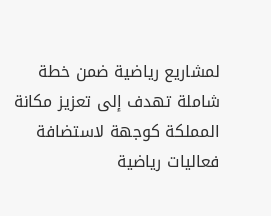لمشاريع رياضية ضمن خطة شاملة تهدف إلى تعزيز مكانة المملكة كوجهة لاستضافة فعاليات رياضية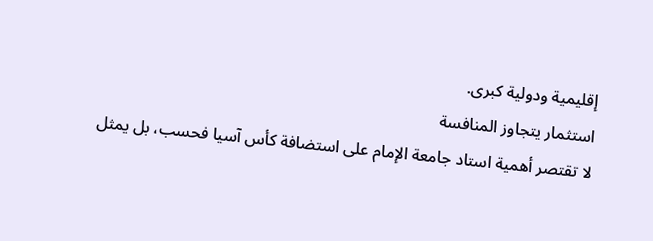إقليمية ودولية كبرى.
استثمار يتجاوز المنافسة
لا تقتصر أهمية استاد جامعة الإمام على استضافة كأس آسيا فحسب، بل يمثل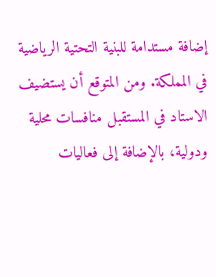إضافة مستدامة للبنية التحتية الرياضية في المملكة. ومن المتوقع أن يستضيف الاستاد في المستقبل منافسات محلية ودولية، بالإضافة إلى فعاليات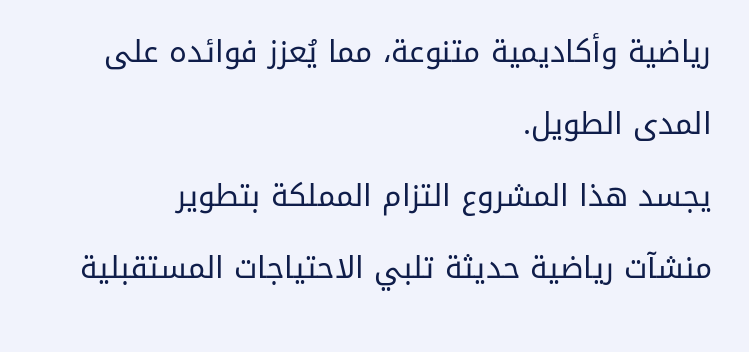رياضية وأكاديمية متنوعة، مما يُعزز فوائده على المدى الطويل.
يجسد هذا المشروع التزام المملكة بتطوير منشآت رياضية حديثة تلبي الاحتياجات المستقبلية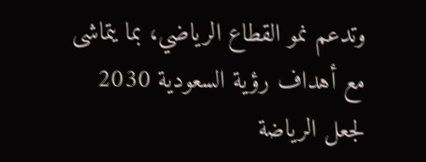وتدعم نمو القطاع الرياضي، بما يتماشى مع أهداف رؤية السعودية 2030 لجعل الرياضة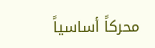محركاً أساسياً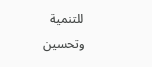للتنمية وتحسين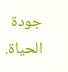جودة الحياة.